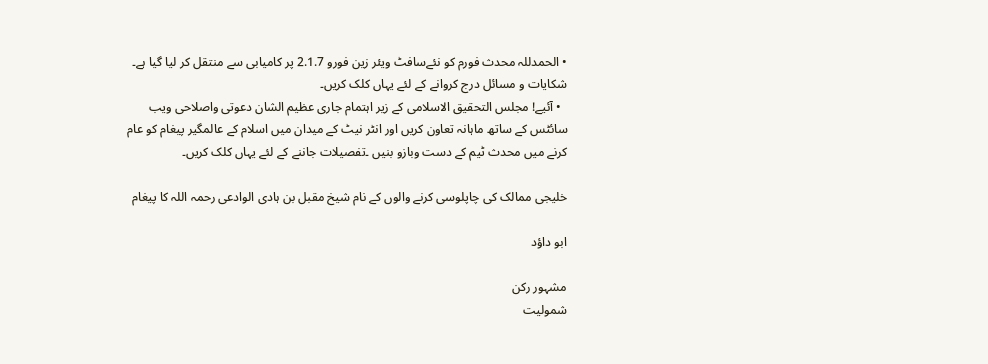• الحمدللہ محدث فورم کو نئےسافٹ ویئر زین فورو 2.1.7 پر کامیابی سے منتقل کر لیا گیا ہے۔ شکایات و مسائل درج کروانے کے لئے یہاں کلک کریں۔
  • آئیے! مجلس التحقیق الاسلامی کے زیر اہتمام جاری عظیم الشان دعوتی واصلاحی ویب سائٹس کے ساتھ ماہانہ تعاون کریں اور انٹر نیٹ کے میدان میں اسلام کے عالمگیر پیغام کو عام کرنے میں محدث ٹیم کے دست وبازو بنیں ۔تفصیلات جاننے کے لئے یہاں کلک کریں۔

خلیجی ممالک کی چاپلوسی کرنے والوں کے نام شیخ مقبل بن ہادی الوادعی رحمہ اللہ کا پیغام

ابو داؤد

مشہور رکن
شمولیت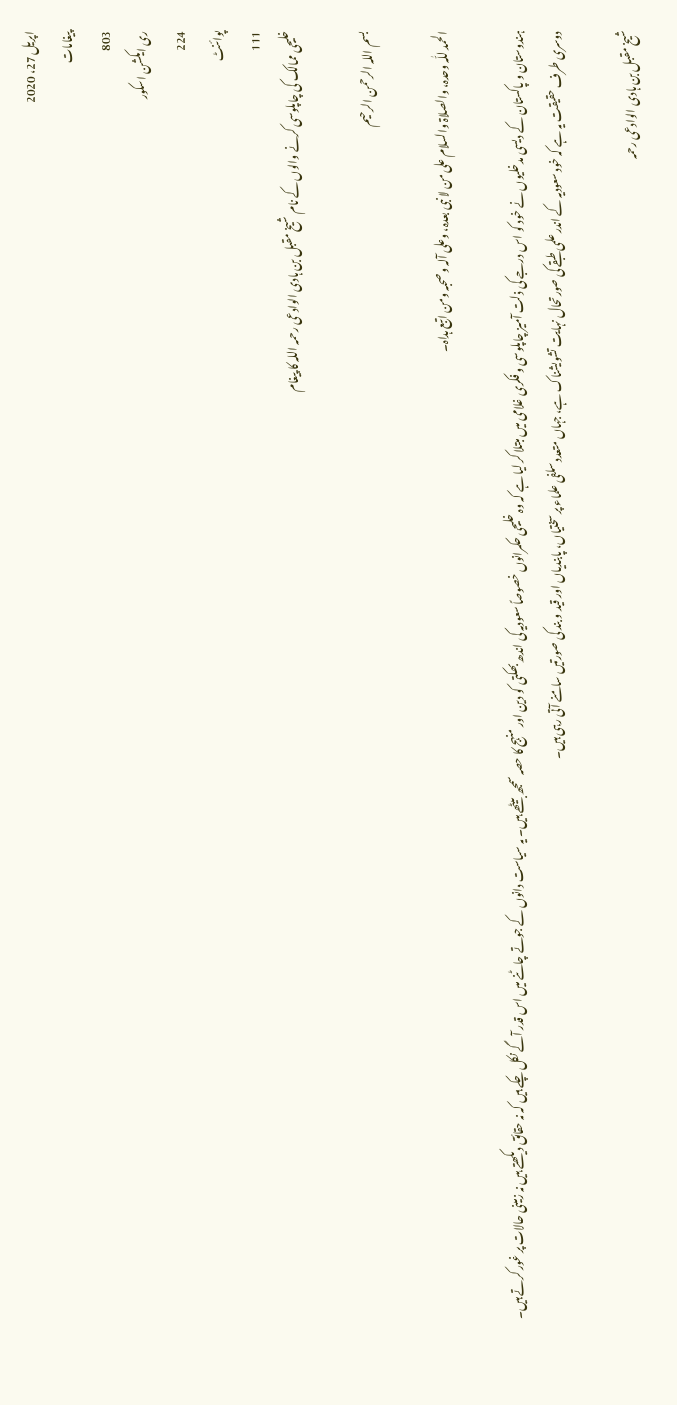اپریل 27، 2020
پیغامات
803
ری ایکشن اسکور
224
پوائنٹ
111
خلیجی ممالک کی چاپلوسی کرنے والوں کے نام شیخ مقبل بن ہادی الوادعی رحمہ اللہ کا پیغام

بسم اللہ الرحمن الرحیم

الحمد للّٰہ وحدہ، والصلاۃ والسلام علی من لا نبی بعدہ، وعلی آلہ وصحبہ ومن اتبع ہداہ۔

ہندوستان و پاکستان کے دیسی مدخلیوں نے خود کو اس درجے کی ذلت آمیز چاپلوسی و فکری غلامی میں مبتلا کر لیا ہے کہ وہ خلیجی حکمرانوں خصوصاً سعودیہ کی اندھ بھکتی کو دین اور منہج کا حصہ سمجھ بیٹھے ہیں۔ یہ سیاست دانوں کے جوتے چاٹنے میں اس قدر آگے نکل چکے ہیں کہ نہ حقائق دیکھتے ہیں نہ زمینی حالات پر غور کرتے ہیں۔ دوسری طرف حقیقت یہ ہے کہ خود سعودیہ کے اندر علمی طبقے کی صورتحال نہایت تشویشناک ہے، جہاں متعدد سلفی علماء پر سختیاں، پابندیاں اور قید و بند کی صورتیں سامنے آتی رہی ہیں۔

شیخ مقبل بن ہادی الوادعی رحمہ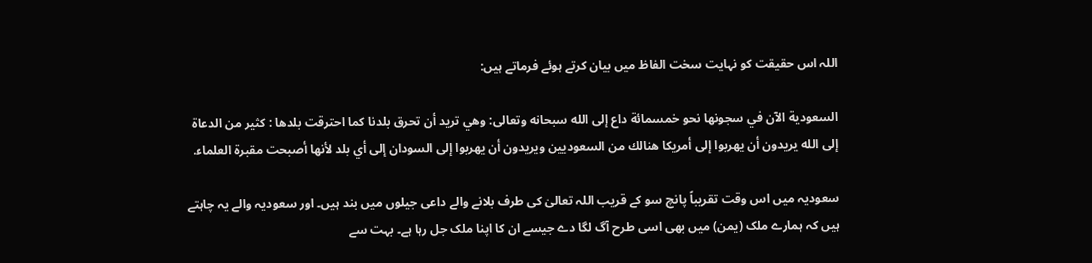اللہ اس حقیقت کو نہایت سخت الفاظ میں بیان کرتے ہوئے فرماتے ہیں:

السعودية الآن في سجونها نحو خمسمائة داع إلى الله سبحانه وتعالى: وهي تريد أن تحرق بلدنا كما احترقت بلدها : كثير من الدعاة إلى الله يريدون أن يهربوا إلى أمريكا هنالك من السعوديين ويريدون أن يهربوا إلى السودان إلى أي بلد لأنها أصبحت مقبرة العلماء.

سعودیہ میں اس وقت تقریباً پانچ سو کے قریب اللہ تعالیٰ کی طرف بلانے والے داعی جیلوں میں بند ہیں۔ اور سعودیہ والے یہ چاہتے ہیں کہ ہمارے ملک (یمن) میں بھی اسی طرح آگ لگا دے جیسے ان کا اپنا ملک جل رہا ہے۔ بہت سے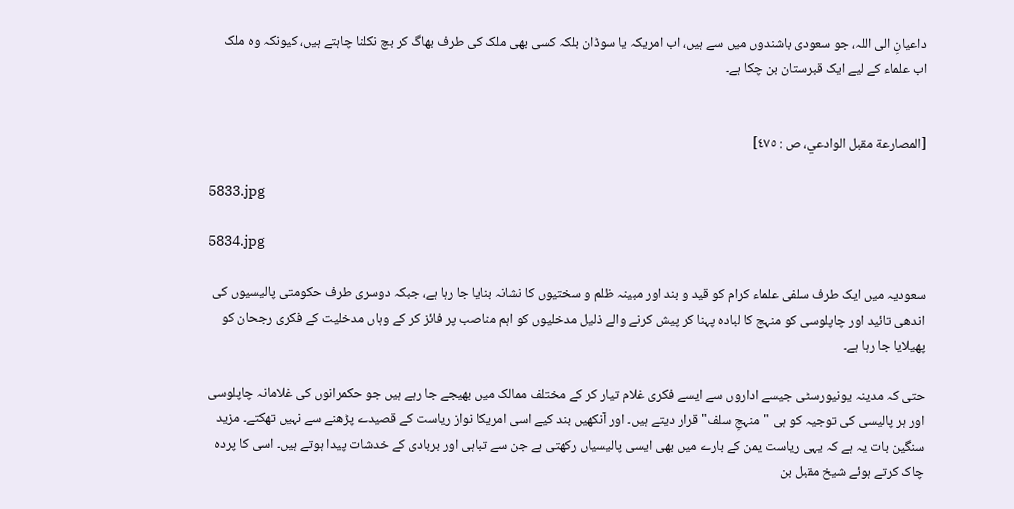داعیانِ الی اللہ، جو سعودی باشندوں میں سے ہیں، اب امریکہ یا سوڈان بلکہ کسی بھی ملک کی طرف بھاگ کر بچ نکلنا چاہتے ہیں، کیونکہ وہ ملک اب علماء کے لیے ایک قبرستان بن چکا ہے۔


[المصارعة مقبل الوادعي، ص : ٤٧٥]

5833.jpg

5834.jpg

سعودیہ میں ایک طرف سلفی علماء کرام کو قید و بند اور مبینہ ظلم و سختیوں کا نشانہ بنایا جا رہا ہے، جبکہ دوسری طرف حکومتی پالیسیوں کی اندھی تائید اور چاپلوسی کو منہج کا لبادہ پہنا کر پیش کرنے والے ذلیل مدخلیوں کو اہم مناصب پر فائز کر کے وہاں مدخلیت کے فکری رجحان کو پھیلایا جا رہا ہے۔

حتی کہ مدینہ یونیورسٹی جیسے اداروں سے ایسے فکری غلام تیار کر کے مختلف ممالک میں بھیجے جا رہے ہیں جو حکمرانوں کی غلامانہ چاپلوسی اور ہر پالیسی کی توجیہ کو ہی "منہجِ سلف" قرار دیتے ہیں۔ اور آنکھیں بند کیے اسی امریکا نواز ریاست کے قصیدے پڑھنے سے نہیں تھکتے۔ مزید سنگین بات یہ ہے کہ یہی ریاست یمن کے بارے میں بھی ایسی پالیسیاں رکھتی ہے جن سے تباہی اور بربادی کے خدشات پیدا ہوتے ہیں۔ اسی کا پردہ چاک کرتے ہوئے شیخ مقبل بن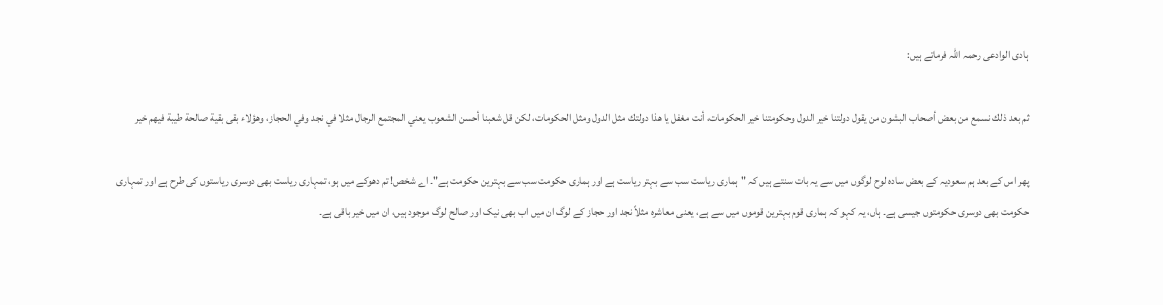ہادی الوادعی رحمہ اللہ فرماتے ہیں:

ثم بعد ذلك نسمع من بعض أصحاب البشون من يقول دولتنا خير الدول وحكومتنا خير الحكومات، أنت مغفل يا هذا دولتك مثل الدول ومثل الحكومات، لكن قل شعبنا أحسن الشعوب يعني المجتمع الرجال مثلا في نجد وفي الحجاز، وهؤلاء بقى بقية صالحة طيبة فيهم خير

پھر اس کے بعد ہم سعودیہ کے بعض سادہ لوح لوگوں میں سے یہ بات سنتے ہیں کہ "ہماری ریاست سب سے بہتر ریاست ہے اور ہماری حکومت سب سے بہترین حکومت ہے"۔ اے شخص! تم دھوکے میں ہو، تمہاری ریاست بھی دوسری ریاستوں کی طرح ہے اور تمہاری حکومت بھی دوسری حکومتوں جیسی ہے۔ ہاں، یہ کہو کہ ہماری قوم بہترین قوموں میں سے ہے، یعنی معاشرہ مثلاً نجد اور حجاز کے لوگ ان میں اب بھی نیک اور صالح لوگ موجود ہیں، ان میں خیر باقی ہے۔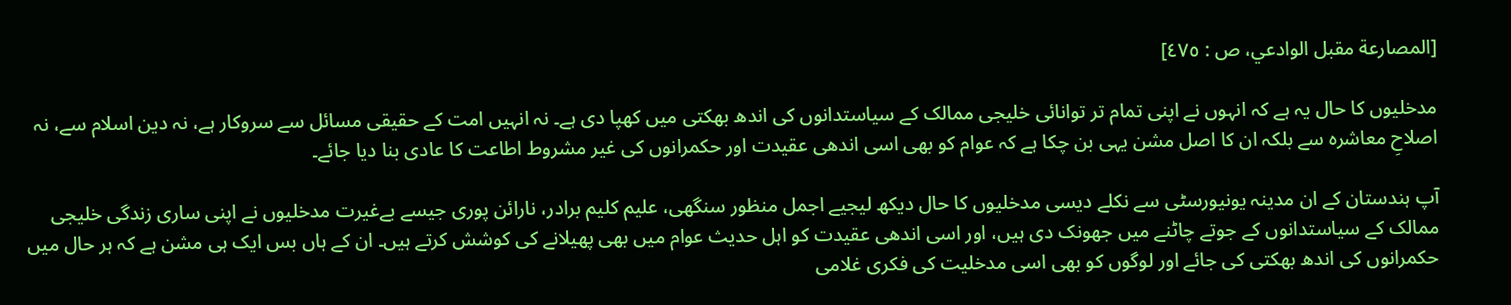[المصارعة مقبل الوادعي، ص : ٤٧٥]

مدخلیوں کا حال یہ ہے کہ انہوں نے اپنی تمام تر توانائی خلیجی ممالک کے سیاستدانوں کی اندھ بھکتی میں کھپا دی ہے۔ نہ انہیں امت کے حقیقی مسائل سے سروکار ہے، نہ دین اسلام سے، نہ اصلاحِ معاشرہ سے بلکہ ان کا اصل مشن یہی بن چکا ہے کہ عوام کو بھی اسی اندھی عقیدت اور حکمرانوں کی غیر مشروط اطاعت کا عادی بنا دیا جائے۔

آپ ہندستان کے ان مدینہ یونیورسٹی سے نکلے دیسی مدخلیوں کا حال دیکھ لیجیے اجمل منظور سنگھی، علیم کلیم برادر، نارائن پوری جیسے بےغیرت مدخلیوں نے اپنی ساری زندگی خلیجی ممالک کے سیاستدانوں کے جوتے چاٹنے میں جھونک دی ہیں، اور اسی اندھی عقیدت کو اہل حدیث عوام میں بھی پھیلانے کی کوشش کرتے ہیں۔ ان کے ہاں بس ایک ہی مشن ہے کہ ہر حال میں حکمرانوں کی اندھ بھکتی کی جائے اور لوگوں کو بھی اسی مدخلیت کی فکری غلامی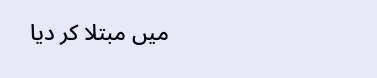میں مبتلا کر دیا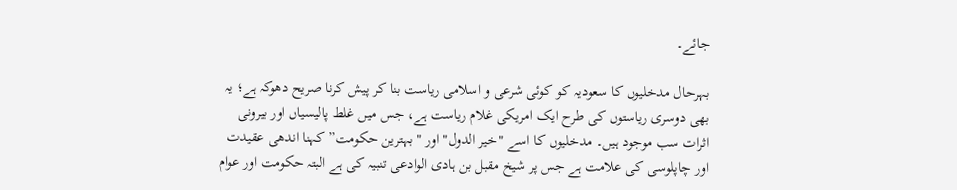جائے۔

بہرحال مدخلیوں کا سعودیہ کو کوئی شرعی و اسلامی ریاست بنا کر پیش کرنا صریح دھوکہ ہے؛ یہ بھی دوسری ریاستوں کی طرح ایک امریکی غلام ریاست ہے، جس میں غلط پالیسیاں اور بیرونی اثرات سب موجود ہیں۔ مدخلیوں کا اسے "خیر الدول" اور "بہترین حکومت” کہنا اندھی عقیدت اور چاپلوسی کی علامت ہے جس پر شیخ مقبل بن ہادی الوادعی تنبیہ کی ہے البتہ حکومت اور عوام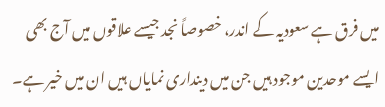میں فرق ہے سعودیہ کے اندر، خصوصاً نجد جیسے علاقوں میں آج بھی ایسے موحدین موجود ہیں جن میں دینداری نمایاں ہیں ان میں خیر ہے۔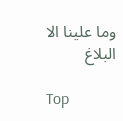وما علینا الا البلاغ

Top